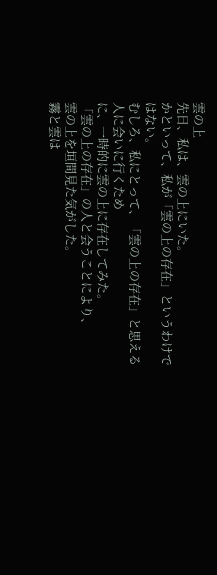雲の上
先日、私は、雲の上にいた。
かといって、私が「雲の上の存在」というわけではない。
むしろ、私にとって、「雲の上の存在」と思える人に会いに行くため
に、一時的に雲の上に存在してみた。
「雲の上の存在」の人と会うことにより、
雲の上を垣間見た気がした。
霧と雲は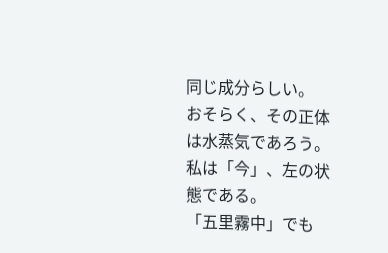同じ成分らしい。
おそらく、その正体は水蒸気であろう。
私は「今」、左の状態である。
「五里霧中」でも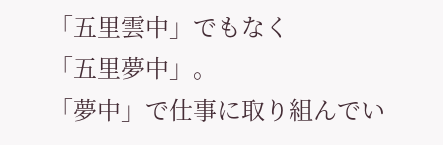「五里雲中」でもなく
「五里夢中」。
「夢中」で仕事に取り組んでい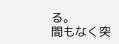る。
間もなく突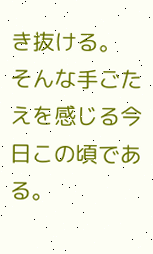き抜ける。
そんな手ごたえを感じる今日この頃である。